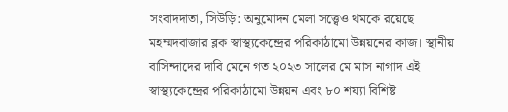সংবাদদাতা, সিউড়ি: অনুমোদন মেলা সত্ত্বেও থমকে রয়েছে মহম্মদবাজার ব্লক স্বাস্থ্যকেন্দ্রের পরিকাঠামো উন্নয়নের কাজ। স্থানীয় বাসিন্দাদের দাবি মেনে গত ২০২৩ সালের মে মাস নাগাদ এই স্বাস্থ্যকেন্দ্রের পরিকাঠামো উন্নয়ন এবং ৮০ শয্যা বিশিষ্ট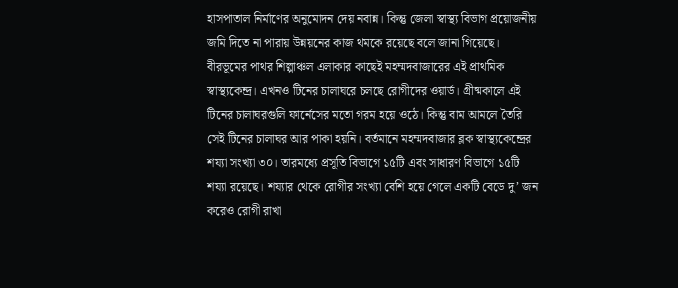হাসপাতাল নির্মাণের অনুমোদন দেয় নবান্ন। কিন্তু জেলা স্বাস্থ্য বিভাগ প্রয়োজনীয় জমি দিতে না পারায় উন্নয়নের কাজ থমকে রয়েছে বলে জানা গিয়েছে। বীরভূমের পাথর শিল্পাঞ্চল এলাকার কাছেই মহম্মদবাজারের এই প্রাথমিক স্বাস্থ্যকেন্দ্র। এখনও টিনের চালাঘরে চলছে রোগীদের ওয়ার্ড। গ্রীষ্মকালে এই টিনের চালাঘরগুলি ফার্নেসের মতো গরম হয়ে ওঠে। কিন্তু বাম আমলে তৈরি সেই টিনের চালাঘর আর পাকা হয়নি। বর্তমানে মহম্মদবাজার ব্লক স্বাস্থ্যকেন্দ্রের শয্যা সংখ্যা ৩০। তারমধ্যে প্রসূতি বিভাগে ১৫টি এবং সাধারণ বিভাগে ১৫টি শয্যা রয়েছে। শয্যার থেকে রোগীর সংখ্যা বেশি হয়ে গেলে একটি বেডে দু’ জন করেও রোগী রাখা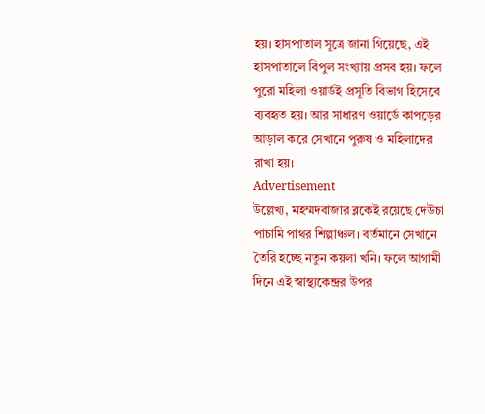হয়। হাসপাতাল সূত্রে জানা গিয়েছে, এই হাসপাতালে বিপুল সংখ্যায় প্রসব হয়। ফলে পুরো মহিলা ওয়ার্ডই প্রসূতি বিভাগ হিসেবে ব্যবহৃত হয়। আর সাধারণ ওয়ার্ডে কাপড়ের আড়াল করে সেখানে পুরুষ ও মহিলাদের রাখা হয়।
Advertisement
উল্লেখ্য, মহম্মদবাজার ব্লকেই রয়েছে দেউচা পাচামি পাথর শিল্পাঞ্চল। বর্তমানে সেখানে তৈরি হচ্ছে নতুন কয়লা খনি। ফলে আগামী দিনে এই স্বাস্থ্যকেন্দ্রর উপর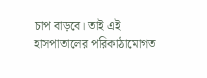চাপ বাড়বে। তাই এই হাসপাতালের পরিকাঠামোগত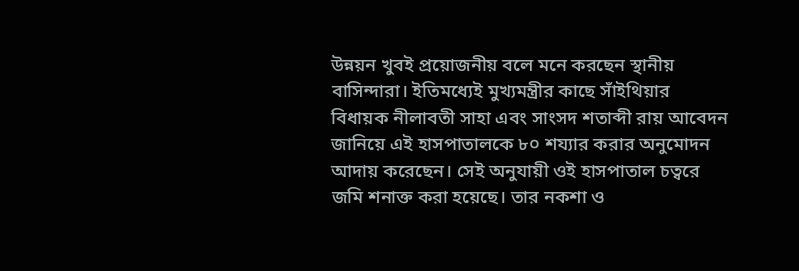উন্নয়ন খুবই প্রয়োজনীয় বলে মনে করছেন স্থানীয় বাসিন্দারা। ইতিমধ্যেই মুখ্যমন্ত্রীর কাছে সাঁইথিয়ার বিধায়ক নীলাবতী সাহা এবং সাংসদ শতাব্দী রায় আবেদন জানিয়ে এই হাসপাতালকে ৮০ শয্যার করার অনুমোদন আদায় করেছেন। সেই অনুযায়ী ওই হাসপাতাল চত্বরে জমি শনাক্ত করা হয়েছে। তার নকশা ও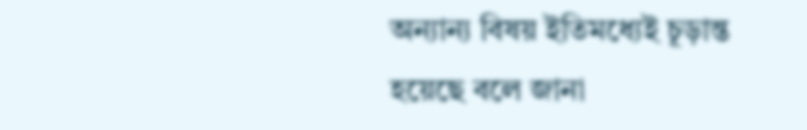অন্যান্য বিষয় ইতিমধ্যেই চূড়ান্ত হয়েছে বলে জানা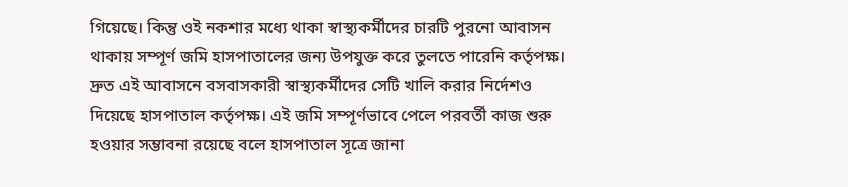গিয়েছে। কিন্তু ওই নকশার মধ্যে থাকা স্বাস্থ্যকর্মীদের চারটি পুরনো আবাসন থাকায় সম্পূর্ণ জমি হাসপাতালের জন্য উপযুক্ত করে তুলতে পারেনি কর্তৃপক্ষ। দ্রুত এই আবাসনে বসবাসকারী স্বাস্থ্যকর্মীদের সেটি খালি করার নির্দেশও দিয়েছে হাসপাতাল কর্তৃপক্ষ। এই জমি সম্পূর্ণভাবে পেলে পরবর্তী কাজ শুরু হওয়ার সম্ভাবনা রয়েছে বলে হাসপাতাল সূত্রে জানা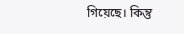গিয়েছে। কিন্তু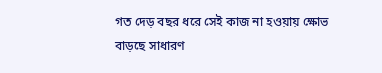গত দেড় বছর ধরে সেই কাজ না হওয়ায় ক্ষোভ বাড়ছে সাধারণ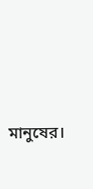মানুষের।